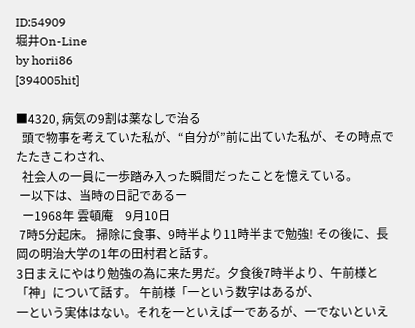ID:54909
堀井On-Line
by horii86
[394005hit]

■4320, 病気の9割は薬なしで治る
  頭で物事を考えていた私が、“自分が”前に出ていた私が、その時点でたたきこわされ、
  社会人の一員に一歩踏み入った瞬間だったことを憶えている。
 ー以下は、当時の日記であるー
  ー1968年 雲頓庵    9月10日
 7時5分起床。 掃除に食事、9時半より11時半まで勉強! その後に、長岡の明治大学の1年の田村君と話す。
3日まえにやはり勉強の為に来た男だ。夕食後7時半より、午前様と「神」について話す。 午前様「一という数字はあるが、
一という実体はない。それを一といえば一であるが、一でないといえ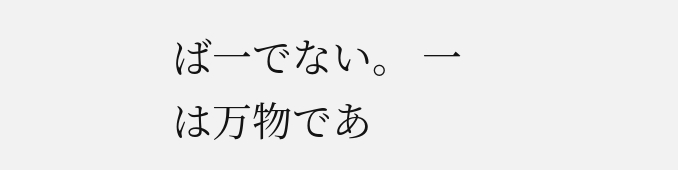ば一でない。 一は万物であ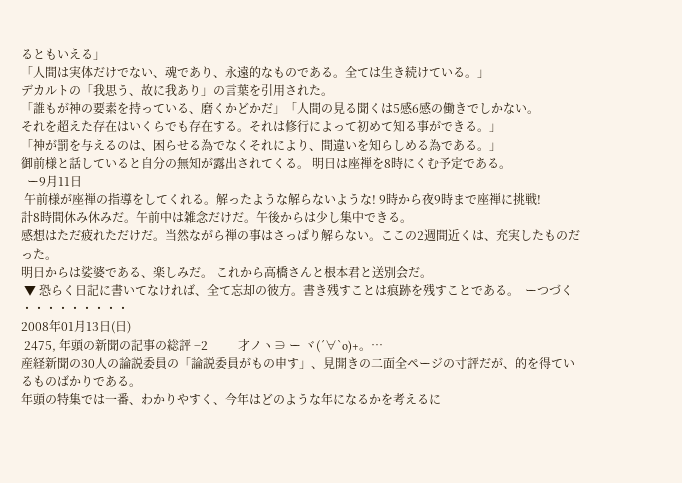るともいえる」
「人間は実体だけでない、魂であり、永遠的なものである。全ては生き続けている。」
デカルトの「我思う、故に我あり」の言葉を引用された。
「誰もが神の要素を持っている、磨くかどかだ」「人間の見る聞くは5感6感の働きでしかない。
それを超えた存在はいくらでも存在する。それは修行によって初めて知る事ができる。」
「神が罰を与えるのは、困らせる為でなくそれにより、間違いを知らしめる為である。」
御前様と話していると自分の無知が露出されてくる。 明日は座禅を8時にくむ予定である。
  ー9月11日
 午前様が座禅の指導をしてくれる。解ったような解らないような! 9時から夜9時まで座禅に挑戦!
計8時間休み休みだ。午前中は雑念だけだ。午後からは少し集中できる。
感想はただ疲れただけだ。当然ながら禅の事はさっぱり解らない。ここの2週間近くは、充実したものだった。
明日からは娑婆である、楽しみだ。 これから高橋さんと根本君と送別会だ。
 ▼ 恐らく日記に書いてなければ、全て忘却の彼方。書き残すことは痕跡を残すことである。  ーつづく
・・・・・・・・・
2008年01月13日(日)
 2475, 年頭の新聞の記事の総評 −2          才ノヽ∋ ー ヾ(´∀`o)+。…
産経新聞の30人の論説委員の「論説委員がもの申す」、見開きの二面全ページの寸評だが、的を得ているものばかりである。
年頭の特集では一番、わかりやすく、今年はどのような年になるかを考えるに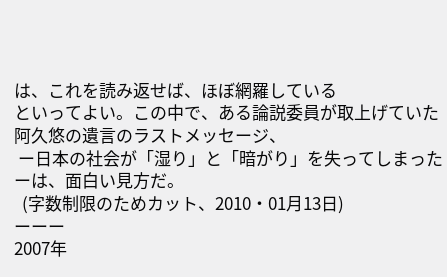は、これを読み返せば、ほぼ網羅している
といってよい。この中で、ある論説委員が取上げていた阿久悠の遺言のラストメッセージ、
 ー日本の社会が「湿り」と「暗がり」を失ってしまったーは、面白い見方だ。
  (字数制限のためカット、2010・01月13日)
ーーー
2007年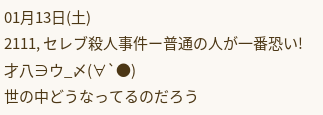01月13日(土)
2111, セレブ殺人事件ー普通の人が一番恐い!  才八∋ウ_〆(∀`●)
世の中どうなってるのだろう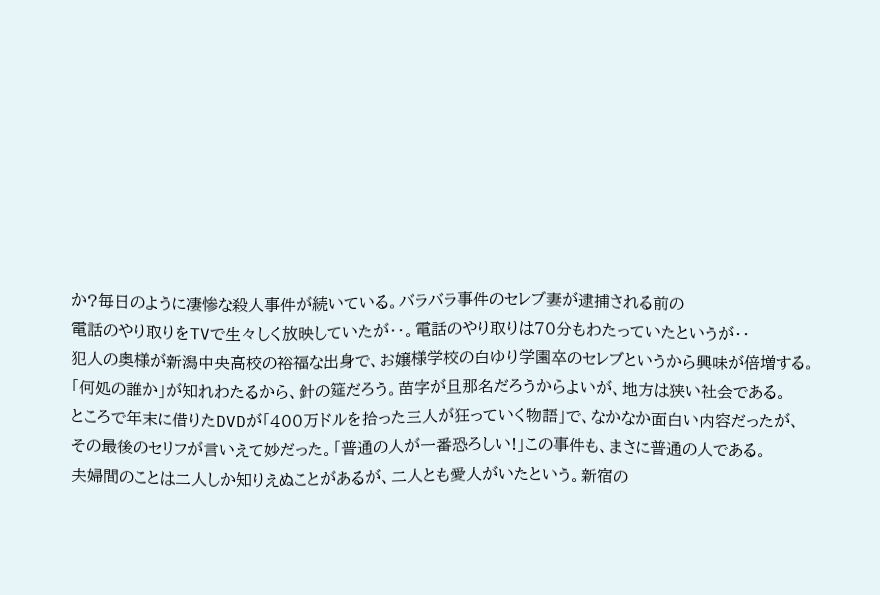か?毎日のように凄惨な殺人事件が続いている。バラバラ事件のセレブ妻が逮捕される前の
電話のやり取りをTVで生々しく放映していたが・・。電話のやり取りは70分もわたっていたというが・・
犯人の奥様が新潟中央高校の裕福な出身で、お嬢様学校の白ゆり学園卒のセレブというから興味が倍増する。
「何処の誰か」が知れわたるから、針の筵だろう。苗字が旦那名だろうからよいが、地方は狭い社会である。
ところで年末に借りたDVDが「400万ドルを拾った三人が狂っていく物語」で、なかなか面白い内容だったが、
その最後のセリフが言いえて妙だった。「普通の人が一番恐ろしい!」この事件も、まさに普通の人である。
夫婦間のことは二人しか知りえぬことがあるが、二人とも愛人がいたという。新宿の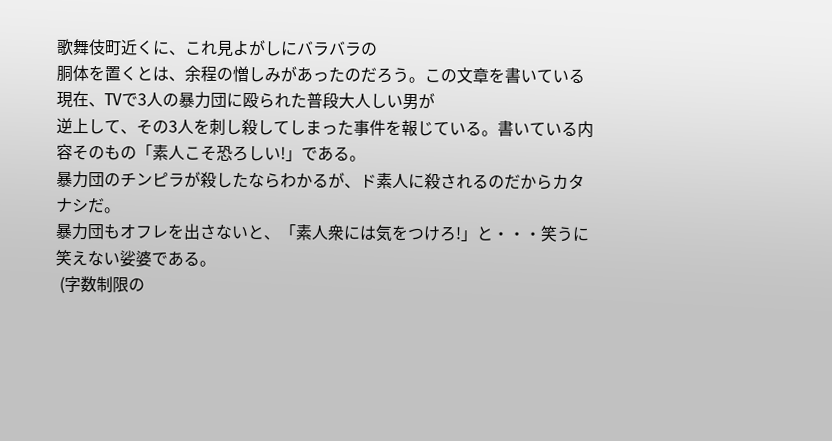歌舞伎町近くに、これ見よがしにバラバラの
胴体を置くとは、余程の憎しみがあったのだろう。この文章を書いている現在、TVで3人の暴力団に殴られた普段大人しい男が
逆上して、その3人を刺し殺してしまった事件を報じている。書いている内容そのもの「素人こそ恐ろしい!」である。
暴力団のチンピラが殺したならわかるが、ド素人に殺されるのだからカタナシだ。
暴力団もオフレを出さないと、「素人衆には気をつけろ!」と・・・笑うに笑えない娑婆である。
 (字数制限の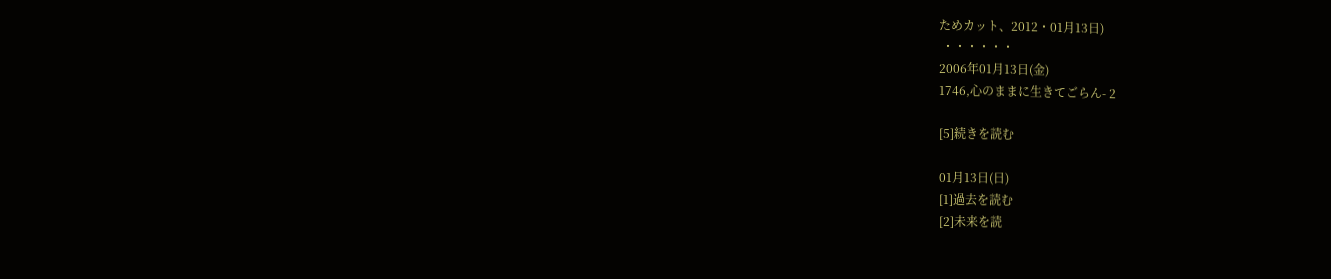ためカット、2012・01月13日)
 ・・・・・・
2006年01月13日(金)
1746,心のままに生きてごらん- 2

[5]続きを読む

01月13日(日)
[1]過去を読む
[2]未来を読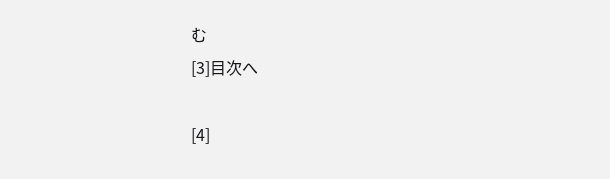む
[3]目次へ

[4]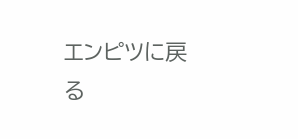エンピツに戻る